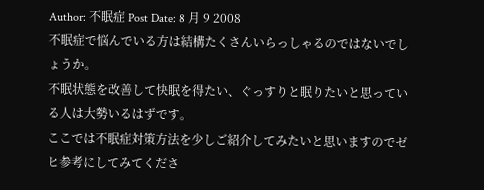Author: 不眠症 Post Date: 8 月 9 2008
不眠症で悩んでいる方は結構たくさんいらっしゃるのではないでしょうか。
不眠状態を改善して快眠を得たい、ぐっすりと眠りたいと思っている人は大勢いるはずです。
ここでは不眠症対策方法を少しご紹介してみたいと思いますのでゼヒ参考にしてみてくださ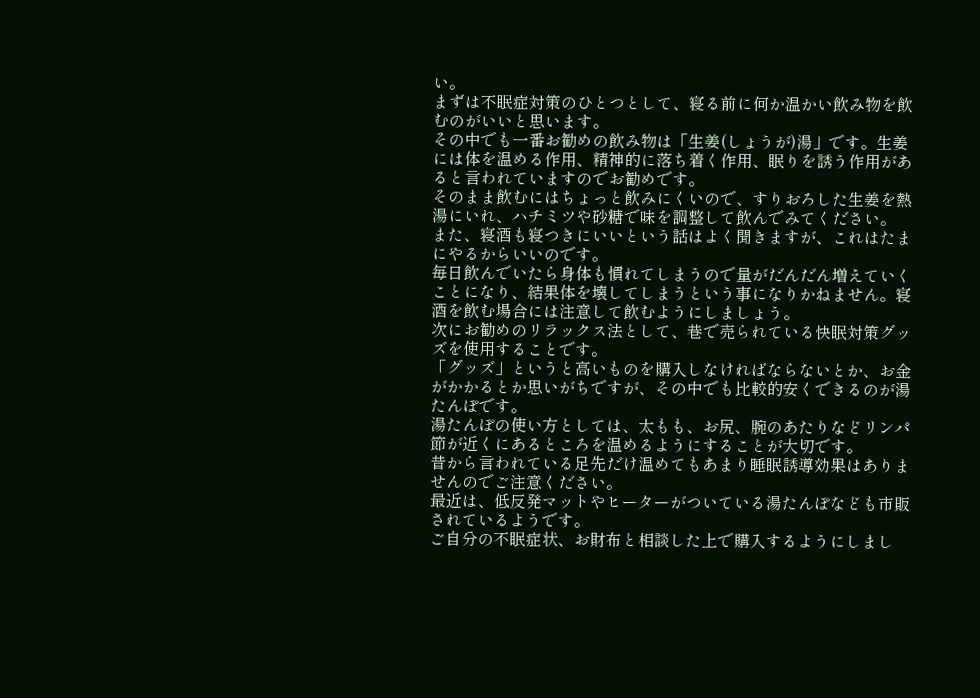い。
まずは不眠症対策のひとつとして、寝る前に何か温かい飲み物を飲むのがいいと思います。
その中でも一番お勧めの飲み物は「生姜(しょうが)湯」です。生姜には体を温める作用、精神的に落ち着く作用、眠りを誘う作用があると言われていますのでお勧めです。
そのまま飲むにはちょっと飲みにくいので、すりおろした生姜を熱湯にいれ、ハチミツや砂糖で味を調整して飲んでみてください。
また、寝酒も寝つきにいいという話はよく聞きますが、これはたまにやるからいいのです。
毎日飲んでいたら身体も慣れてしまうので量がだんだん増えていくことになり、結果体を壊してしまうという事になりかねません。寝酒を飲む場合には注意して飲むようにしましょう。
次にお勧めのリラックス法として、巷で売られている快眠対策グッズを使用することです。
「グッズ」というと高いものを購入しなければならないとか、お金がかかるとか思いがちですが、その中でも比較的安くできるのが湯たんぽです。
湯たんぽの使い方としては、太もも、お尻、腕のあたりなどリンパ節が近くにあるところを温めるようにすることが大切です。
昔から言われている足先だけ温めてもあまり睡眠誘導効果はありませんのでご注意ください。
最近は、低反発マットやヒーターがついている湯たんぽなども市販されているようです。
ご自分の不眠症状、お財布と相談した上で購入するようにしまし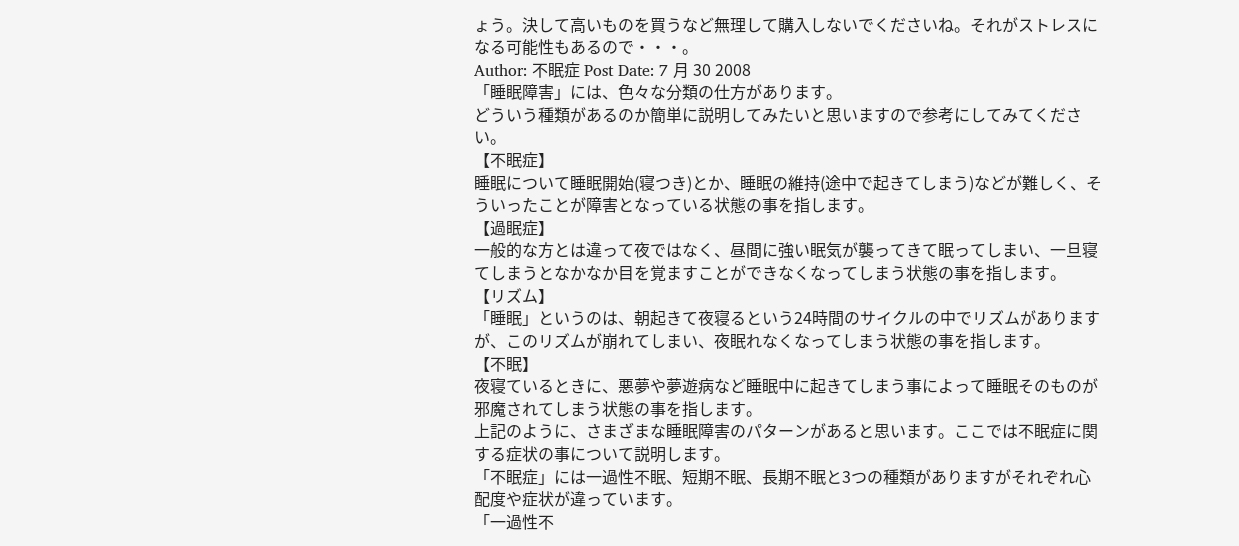ょう。決して高いものを買うなど無理して購入しないでくださいね。それがストレスになる可能性もあるので・・・。
Author: 不眠症 Post Date: 7 月 30 2008
「睡眠障害」には、色々な分類の仕方があります。
どういう種類があるのか簡単に説明してみたいと思いますので参考にしてみてください。
【不眠症】
睡眠について睡眠開始(寝つき)とか、睡眠の維持(途中で起きてしまう)などが難しく、そういったことが障害となっている状態の事を指します。
【過眠症】
一般的な方とは違って夜ではなく、昼間に強い眠気が襲ってきて眠ってしまい、一旦寝てしまうとなかなか目を覚ますことができなくなってしまう状態の事を指します。
【リズム】
「睡眠」というのは、朝起きて夜寝るという24時間のサイクルの中でリズムがありますが、このリズムが崩れてしまい、夜眠れなくなってしまう状態の事を指します。
【不眠】
夜寝ているときに、悪夢や夢遊病など睡眠中に起きてしまう事によって睡眠そのものが邪魔されてしまう状態の事を指します。
上記のように、さまざまな睡眠障害のパターンがあると思います。ここでは不眠症に関する症状の事について説明します。
「不眠症」には一過性不眠、短期不眠、長期不眠と3つの種類がありますがそれぞれ心配度や症状が違っています。
「一過性不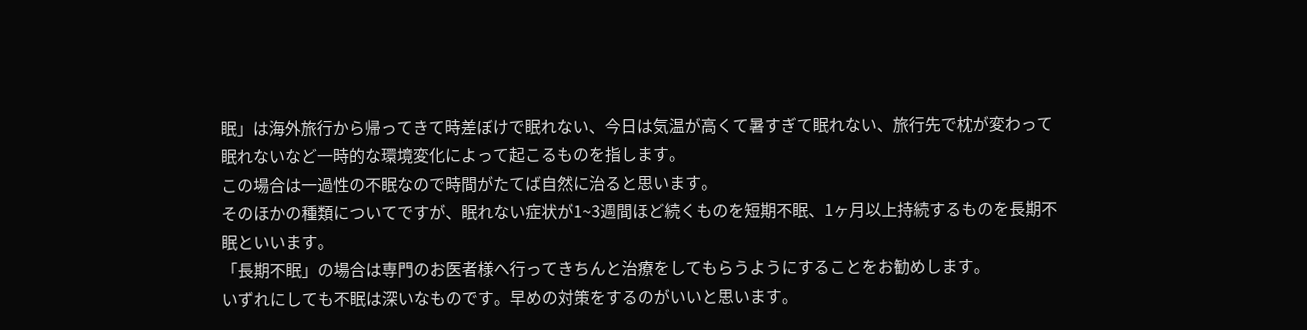眠」は海外旅行から帰ってきて時差ぼけで眠れない、今日は気温が高くて暑すぎて眠れない、旅行先で枕が変わって眠れないなど一時的な環境変化によって起こるものを指します。
この場合は一過性の不眠なので時間がたてば自然に治ると思います。
そのほかの種類についてですが、眠れない症状が1~3週間ほど続くものを短期不眠、1ヶ月以上持続するものを長期不眠といいます。
「長期不眠」の場合は専門のお医者様へ行ってきちんと治療をしてもらうようにすることをお勧めします。
いずれにしても不眠は深いなものです。早めの対策をするのがいいと思います。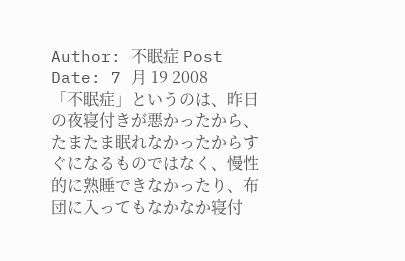Author: 不眠症 Post Date: 7 月 19 2008
「不眠症」というのは、昨日の夜寝付きが悪かったから、たまたま眠れなかったからすぐになるものではなく、慢性的に熟睡できなかったり、布団に入ってもなかなか寝付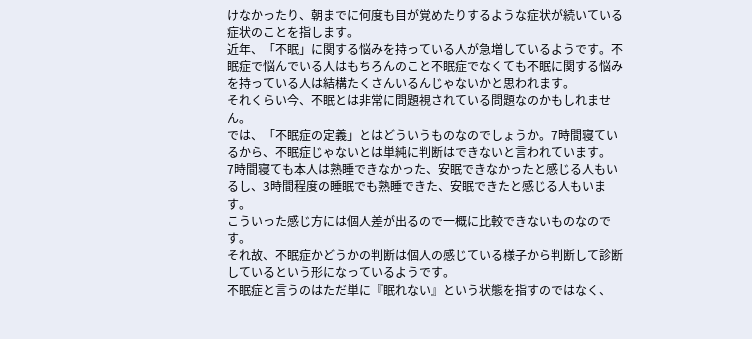けなかったり、朝までに何度も目が覚めたりするような症状が続いている症状のことを指します。
近年、「不眠」に関する悩みを持っている人が急増しているようです。不眠症で悩んでいる人はもちろんのこと不眠症でなくても不眠に関する悩みを持っている人は結構たくさんいるんじゃないかと思われます。
それくらい今、不眠とは非常に問題視されている問題なのかもしれません。
では、「不眠症の定義」とはどういうものなのでしょうか。7時間寝ているから、不眠症じゃないとは単純に判断はできないと言われています。
7時間寝ても本人は熟睡できなかった、安眠できなかったと感じる人もいるし、3時間程度の睡眠でも熟睡できた、安眠できたと感じる人もいます。
こういった感じ方には個人差が出るので一概に比較できないものなのです。
それ故、不眠症かどうかの判断は個人の感じている様子から判断して診断しているという形になっているようです。
不眠症と言うのはただ単に『眠れない』という状態を指すのではなく、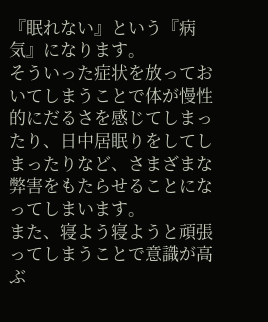『眠れない』という『病気』になります。
そういった症状を放っておいてしまうことで体が慢性的にだるさを感じてしまったり、日中居眠りをしてしまったりなど、さまざまな弊害をもたらせることになってしまいます。
また、寝よう寝ようと頑張ってしまうことで意識が高ぶ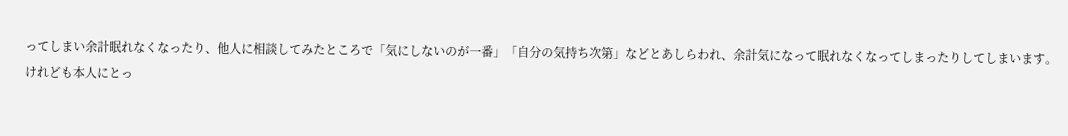ってしまい余計眠れなくなったり、他人に相談してみたところで「気にしないのが一番」「自分の気持ち次第」などとあしらわれ、余計気になって眠れなくなってしまったりしてしまいます。
けれども本人にとっ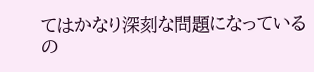てはかなり深刻な問題になっているの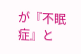が『不眠症』と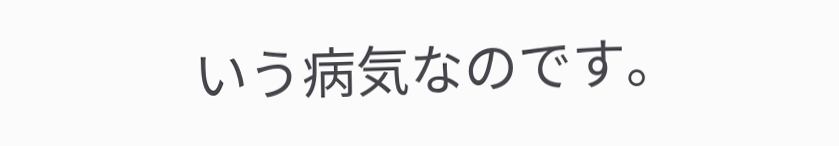いう病気なのです。